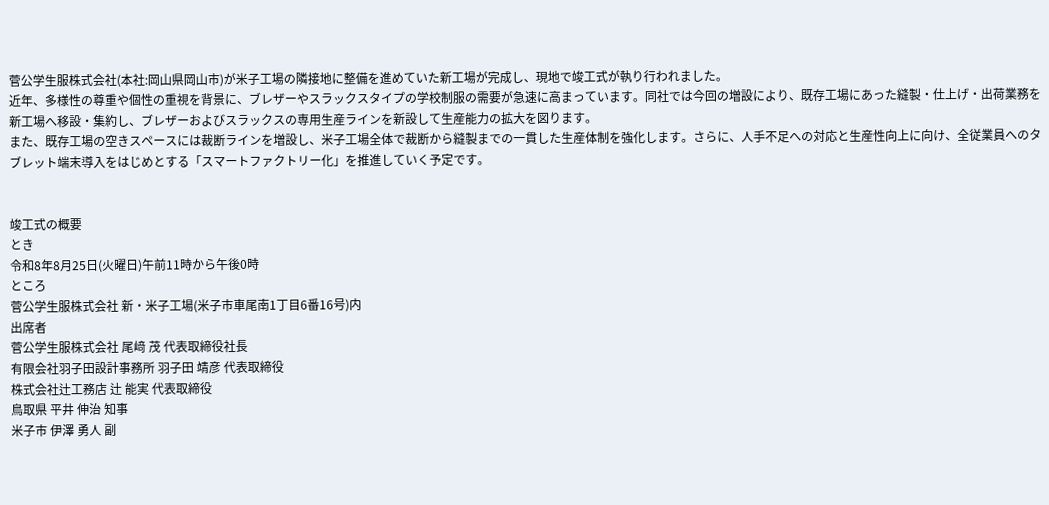菅公学生服株式会社(本社:岡山県岡山市)が米子工場の隣接地に整備を進めていた新工場が完成し、現地で竣工式が執り行われました。
近年、多様性の尊重や個性の重視を背景に、ブレザーやスラックスタイプの学校制服の需要が急速に高まっています。同社では今回の増設により、既存工場にあった縫製・仕上げ・出荷業務を新工場へ移設・集約し、ブレザーおよびスラックスの専用生産ラインを新設して生産能力の拡大を図ります。
また、既存工場の空きスペースには裁断ラインを増設し、米子工場全体で裁断から縫製までの一貫した生産体制を強化します。さらに、人手不足への対応と生産性向上に向け、全従業員へのタブレット端末導入をはじめとする「スマートファクトリー化」を推進していく予定です。


竣工式の概要
とき
令和8年8月25日(火曜日)午前11時から午後0時
ところ
菅公学生服株式会社 新・米子工場(米子市車尾南1丁目6番16号)内
出席者
菅公学生服株式会社 尾﨑 茂 代表取締役社長
有限会社羽子田設計事務所 羽子田 靖彦 代表取締役
株式会社辻工務店 辻 能実 代表取締役
鳥取県 平井 伸治 知事
米子市 伊澤 勇人 副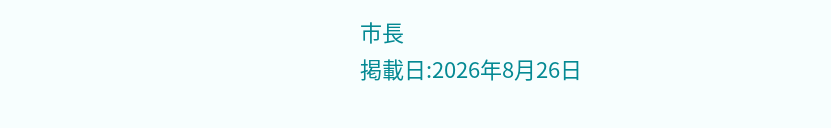市長
掲載日:2026年8月26日